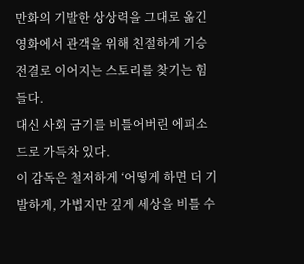만화의 기발한 상상력을 그대로 옮긴 영화에서 관객을 위해 친절하게 기승전결로 이어지는 스토리를 찾기는 힘들다.
대신 사회 금기를 비틀어버린 에피소드로 가득차 있다.
이 감독은 철저하게 ‘어떻게 하면 더 기발하게, 가볍지만 깊게 세상을 비틀 수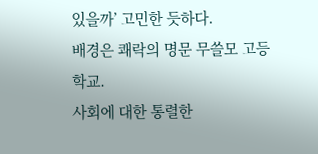있을까’ 고민한 듯하다.
배경은 쾌락의 명문 무쓸모 고등학교.
사회에 대한 통렬한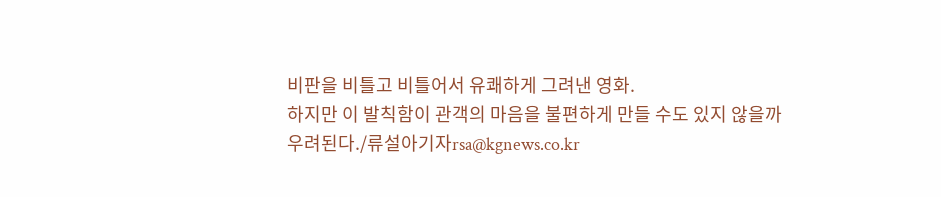비판을 비틀고 비틀어서 유쾌하게 그려낸 영화.
하지만 이 발칙함이 관객의 마음을 불편하게 만들 수도 있지 않을까 우려된다./류설아기자rsa@kgnews.co.kr